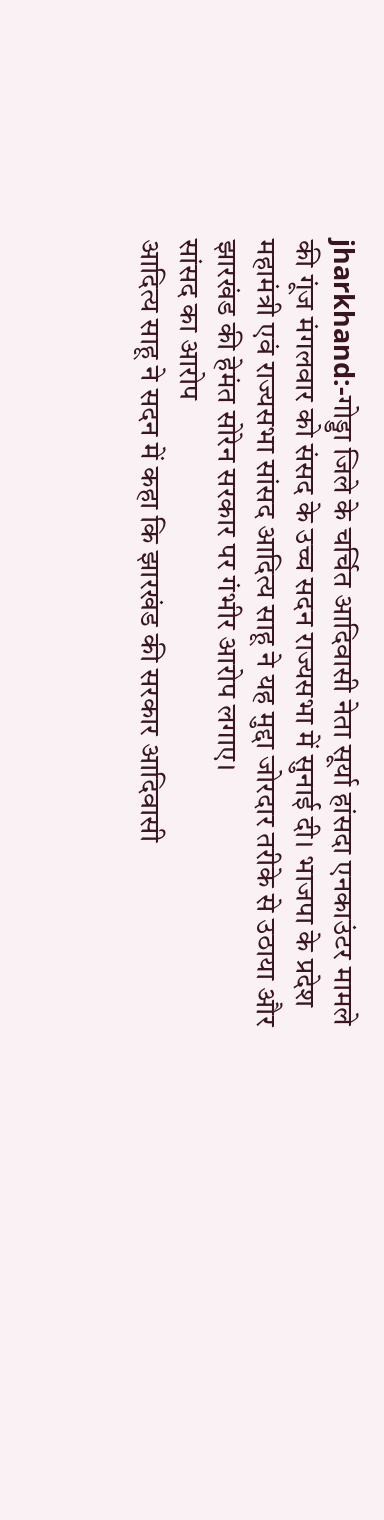jharkhand:-गोड्डा जिले के चर्चित आदिवासी नेता सूर्या हांसदा एनकाउंटर मामले की गूंज मंगलवार को संसद के उच्च सदन राज्यसभा में सुनाई दी। भाजपा के प्रदेश महामंत्री एवं राज्यसभा सांसद आदित्य साहू ने यह मुद्दा जोरदार तरीके से उठाया और झारखंड की हेमंत सोरेन सरकार पर गंभीर आरोप लगाए।
सांसद का आरोप
आदित्य साहू ने सदन में कहा कि झारखंड की सरकार आदिवासी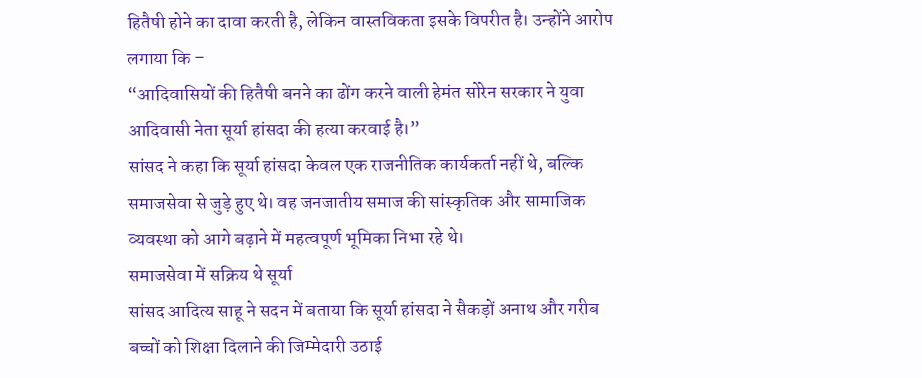हितैषी होने का दावा करती है, लेकिन वास्तविकता इसके विपरीत है। उन्होंने आरोप लगाया कि –
“आदिवासियों की हितैषी बनने का ढोंग करने वाली हेमंत सोरेन सरकार ने युवा आदिवासी नेता सूर्या हांसदा की हत्या करवाई है।”
सांसद ने कहा कि सूर्या हांसदा केवल एक राजनीतिक कार्यकर्ता नहीं थे, बल्कि समाजसेवा से जुड़े हुए थे। वह जनजातीय समाज की सांस्कृतिक और सामाजिक व्यवस्था को आगे बढ़ाने में महत्वपूर्ण भूमिका निभा रहे थे।
समाजसेवा में सक्रिय थे सूर्या
सांसद आदित्य साहू ने सदन में बताया कि सूर्या हांसदा ने सैकड़ों अनाथ और गरीब बच्चों को शिक्षा दिलाने की जिम्मेदारी उठाई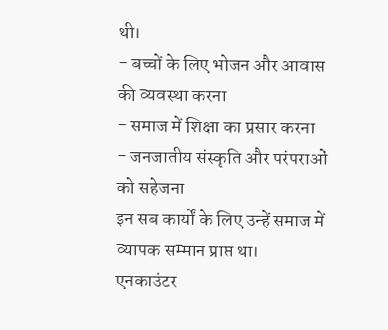थी।
- बच्चों के लिए भोजन और आवास की व्यवस्था करना
- समाज में शिक्षा का प्रसार करना
- जनजातीय संस्कृति और परंपराओं को सहेजना
इन सब कार्यों के लिए उन्हें समाज में व्यापक सम्मान प्राप्त था।
एनकाउंटर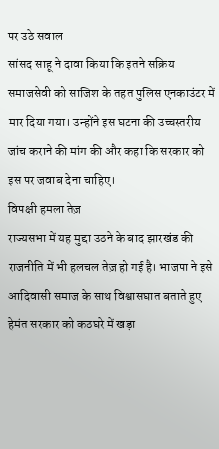पर उठे सवाल
सांसद साहू ने दावा किया कि इतने सक्रिय समाजसेवी को साजिश के तहत पुलिस एनकाउंटर में मार दिया गया। उन्होंने इस घटना की उच्चस्तरीय जांच कराने की मांग की और कहा कि सरकार को इस पर जवाब देना चाहिए।
विपक्षी हमला तेज़
राज्यसभा में यह मुद्दा उठने के बाद झारखंड की राजनीति में भी हलचल तेज़ हो गई है। भाजपा ने इसे आदिवासी समाज के साथ विश्वासघात बताते हुए हेमंत सरकार को कठघरे में खड़ा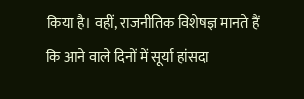किया है। वहीं, राजनीतिक विशेषज्ञ मानते हैं कि आने वाले दिनों में सूर्या हांसदा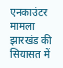एनकाउंटर मामला झारखंड की सियासत में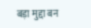बड़ा मुद्दा बन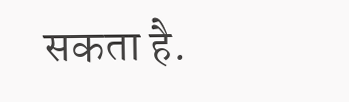सकता है.